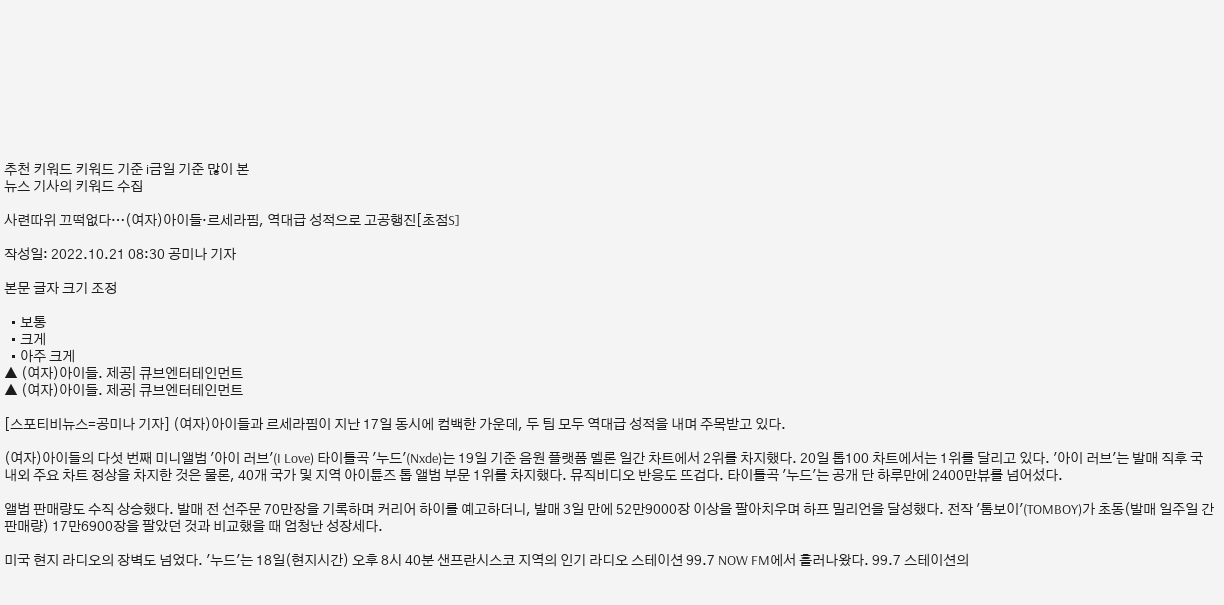추천 키워드 키워드 기준 i금일 기준 많이 본
뉴스 기사의 키워드 수집

사련따위 끄떡없다…(여자)아이들·르세라핌, 역대급 성적으로 고공행진[초점S]

작성일: 2022.10.21 08:30 공미나 기자

본문 글자 크기 조정

  • 보통
  • 크게
  • 아주 크게
▲ (여자)아이들. 제공| 큐브엔터테인먼트
▲ (여자)아이들. 제공| 큐브엔터테인먼트

[스포티비뉴스=공미나 기자] (여자)아이들과 르세라핌이 지난 17일 동시에 컴백한 가운데, 두 팀 모두 역대급 성적을 내며 주목받고 있다.

(여자)아이들의 다섯 번째 미니앨범 '아이 러브'(I Love) 타이틀곡 '누드'(Nxde)는 19일 기준 음원 플랫폼 멜론 일간 차트에서 2위를 차지했다. 20일 톱100 차트에서는 1위를 달리고 있다. '아이 러브'는 발매 직후 국내외 주요 차트 정상을 차지한 것은 물론, 40개 국가 및 지역 아이튠즈 톱 앨범 부문 1위를 차지했다. 뮤직비디오 반응도 뜨겁다. 타이틀곡 '누드'는 공개 단 하루만에 2400만뷰를 넘어섰다.

앨범 판매량도 수직 상승했다. 발매 전 선주문 70만장을 기록하며 커리어 하이를 예고하더니, 발매 3일 만에 52만9000장 이상을 팔아치우며 하프 밀리언을 달성했다. 전작 '톰보이'(TOMBOY)가 초동(발매 일주일 간 판매량) 17만6900장을 팔았던 것과 비교했을 때 엄청난 성장세다.

미국 현지 라디오의 장벽도 넘었다. '누드'는 18일(현지시간) 오후 8시 40분 샌프란시스코 지역의 인기 라디오 스테이션 99.7 NOW FM에서 흘러나왔다. 99.7 스테이션의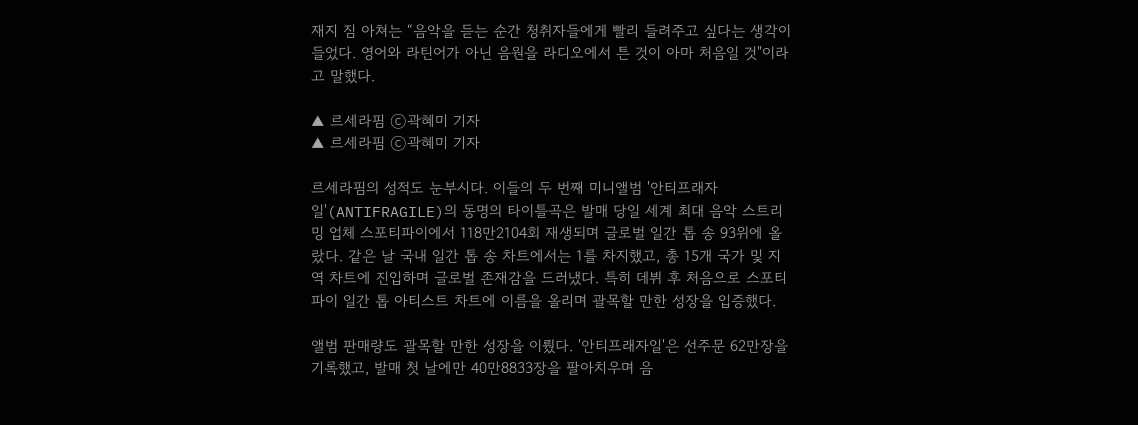재지 짐 아쳐는 “음악을 듣는 순간 청취자들에게 빨리 들려주고 싶다는 생각이 들었다. 영어와 라틴어가 아닌 음원을 라디오에서 튼 것이 아마 처음일 것"이라고 말했다.

▲ 르세라핌 ⓒ곽혜미 기자
▲ 르세라핌 ⓒ곽혜미 기자

르세라핌의 성적도 눈부시다. 이들의 두 번째 미니앨범 '안티프래자일'(ANTIFRAGILE)의 동명의 타이틀곡은 발매 당일 세계 최대 음악 스트리밍 업체 스포티파이에서 118만2104회 재생되며 글로벌 일간 톱 송 93위에 올랐다. 같은 날 국내 일간 톱 송 차트에서는 1를 차지했고, 총 15개 국가 및 지역 차트에 진입하며 글로벌 존재감을 드러냈다. 특히 데뷔 후 처음으로 스포티파이 일간 톱 아티스트 차트에 이름을 올리며 괄목할 만한 성장을 입증했다.

앨범 판매량도 괄목할 만한 성장을 이뤘다. '안티프래자일'은 선주문 62만장을 기록했고, 발매 첫 날에만 40만8833장을 팔아치우며 음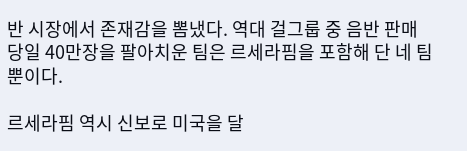반 시장에서 존재감을 뽐냈다. 역대 걸그룹 중 음반 판매 당일 40만장을 팔아치운 팀은 르세라핌을 포함해 단 네 팀뿐이다.

르세라핌 역시 신보로 미국을 달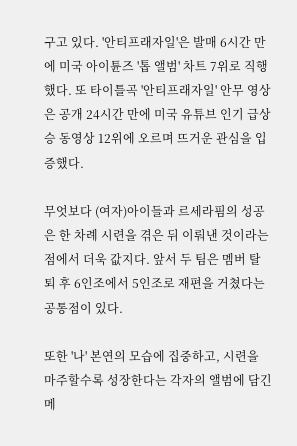구고 있다. '안티프래자일'은 발매 6시간 만에 미국 아이튠즈 '톱 앨범' 차트 7위로 직행했다. 또 타이틀곡 '안티프래자일' 안무 영상은 공개 24시간 만에 미국 유튜브 인기 급상승 동영상 12위에 오르며 뜨거운 관심을 입증했다.

무엇보다 (여자)아이들과 르세라핌의 성공은 한 차례 시련을 겪은 뒤 이뤄낸 것이라는 점에서 더욱 값지다. 앞서 두 팀은 멤버 탈퇴 후 6인조에서 5인조로 재편을 거쳤다는 공통점이 있다.

또한 '나' 본연의 모습에 집중하고, 시련을 마주할수록 성장한다는 각자의 앨범에 담긴 메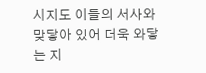시지도 이들의 서사와 맞닿아 있어 더욱 와닿는 지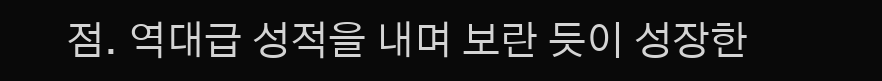점. 역대급 성적을 내며 보란 듯이 성장한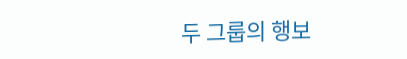두 그룹의 행보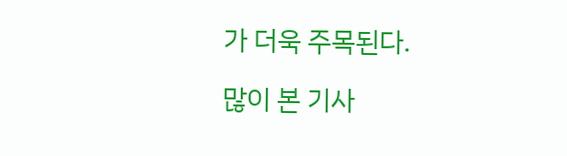가 더욱 주목된다.

많이 본 기사